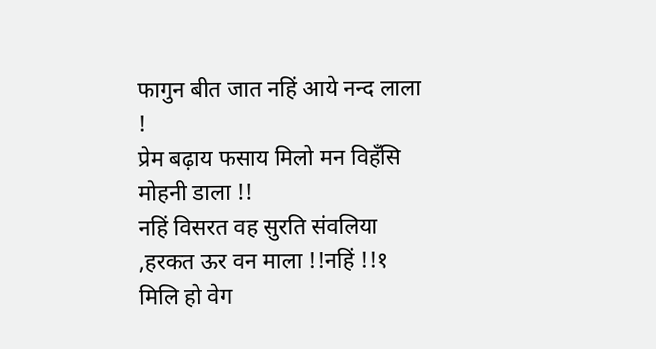फागुन बीत जात नहिं आये नन्द लाला !
प्रेम बढ़ाय फसाय मिलो मन विहँसि मोहनी डाला !!
नहिं विसरत वह सुरति संवलिया ,हरकत ऊर वन माला !!नहिं !!१
मिलि हो वेग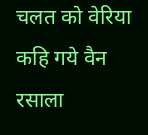चलत को वेरिया कहि गये वैन रसाला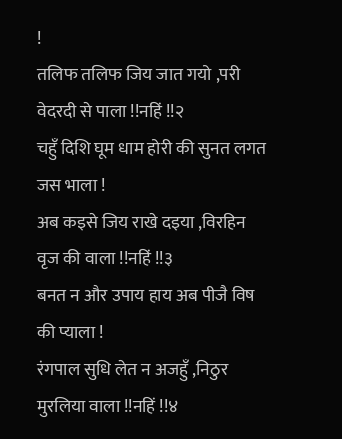!
तलिफ तलिफ जिय जात गयो ,परी वेदरदी से पाला !!नहिं !!२
चहुँ दिशि घूम धाम होरी की सुनत लगत जस भाला !
अब कइसे जिय राखे दइया ,विरहिन वृज की वाला !!नहिं !!३
बनत न और उपाय हाय अब पीजै विष की प्याला !
रंगपाल सुधि लेत न अजहुँ ,निठुर मुरलिया वाला !!नहिं !!४